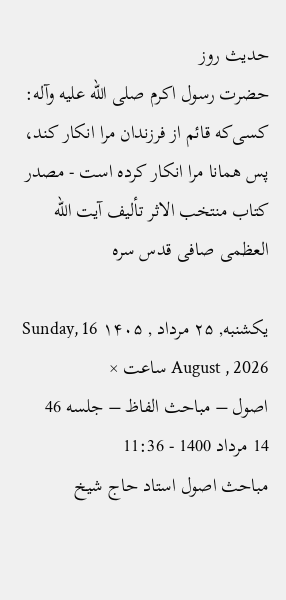حدیث روز
حضرت رسول اکرم صلی الله علیه وآله: کسی‌که قائم از فرزندان مرا انکار کند، پس همانا مرا انکار کرده است - مصدر کتاب منتخب الاثر تألیف آیت الله العظمی صافی قدس سره

یکشنبه, ۲۵ مرداد , ۱۴۰۵ Sunday, 16 August , 2026 ساعت ×
اصول – مباحث الفاظ – جلسه 46
14 مرداد 1400 - 11:36
مباحث اصول استاد حاج شیخ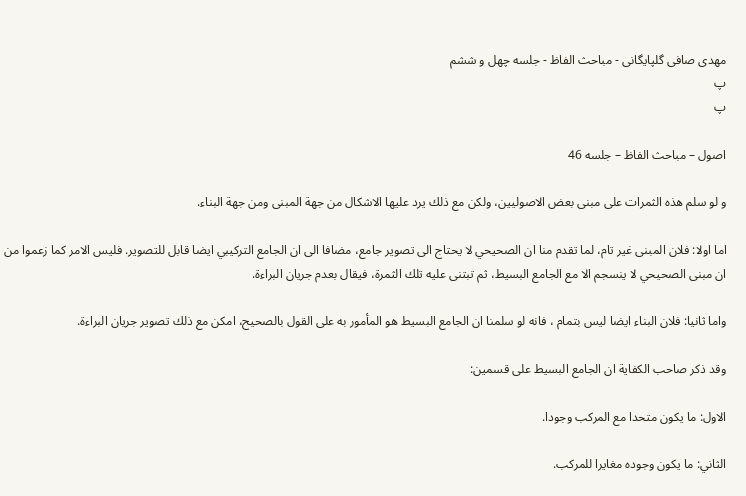مهدی صافی گلپایگانی - مباحث الفاظ - جلسه چهل و ششم
پ
پ

اصول – مباحث الفاظ – جلسه 46

و لو سلم هذه الثمرات على مبنى بعض الاصوليين، ولكن مع ذلك يرد عليها الاشكال من جهة المبنى ومن جهة البناء.

اما اولا: فلان المبنى غير تام، لما تقدم منا ان الصحيحي لا يحتاج الى تصوير جامع، مضافا الى ان الجامع التركيبي ايضا قابل للتصوير. فليس الامر كما زعموا من ان مبنى الصحيحي لا ينسجم الا مع الجامع البسيط، ثم تبتنى عليه تلك الثمرة، فيقال بعدم جريان البراءة.

واما ثانيا: فلان البناء ايضا لیس بتمام ، فانه لو سلمنا ان الجامع البسيط هو المأمور به على القول بالصحيح، امكن مع ذلك تصوير جريان البراءة.

وقد ذكر صاحب الكفاية ان الجامع البسيط على قسمين:

الاول: ما يكون متحدا مع المركب وجودا.

الثاني: ما يكون وجوده مغايرا للمركب.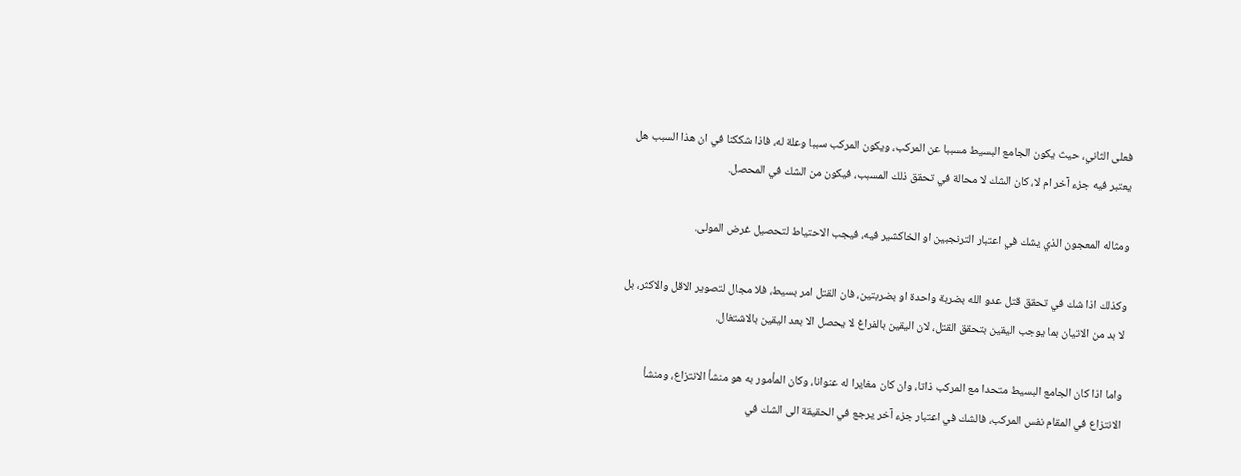فعلى الثاني، حيث يكون الجامع البسيط مسببا عن المركب، ويكون المركب سببا وعلة له، فاذا شككنا في ان هذا السبب هل يعتبر فيه جزء آخر ام لا، كان الشك لا محالة في تحقق ذلك المسبب، فيكون من الشك في المحصل.

ومثاله المعجون الذي يشك في اعتبار الترنجبين او الخاكشير فيه، فيجب الاحتياط لتحصيل غرض المولى.

وكذلك اذا شك في تحقق قتل عدو الله بضربة واحدة او بضربتين، فان القتل امر بسيط، فلا مجال لتصوير الاقل والاكثر، بل لا بد من الاتيان بما يوجب اليقين بتحقق القتل، لان اليقين بالفراغ لا يحصل الا بعد اليقين بالاشتغال.

واما اذا كان الجامع البسيط متحدا مع المركب ذاتا، وان كان مغايرا له عنوانا، وكان المأمور به هو منشأ الانتزاع، ومنشأ الانتزاع في المقام نفس المركب، فالشك في اعتبار جزء آخر يرجع في الحقيقة الى الشك في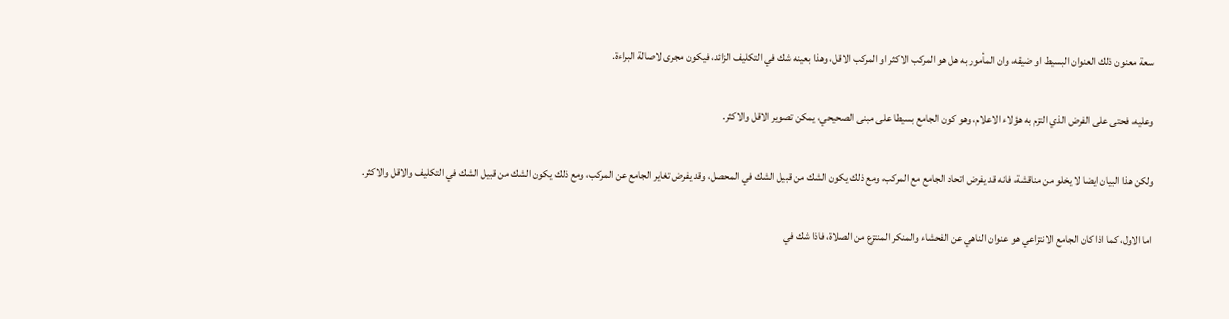سعة معنون ذلك العنوان البسيط او ضيقه، وان المأمور به هل هو المركب الاكثر او المركب الاقل، وهذا بعينه شك في التكليف الزائد، فيكون مجرى لاصالة البراءة.

وعليه، فحتى على الفرض الذي التزم به هؤلاء الاعلام، وهو كون الجامع بسيطا على مبنى الصحيحي، يمكن تصوير الاقل والاكثر.

ولكن هذا البيان ايضا لا يخلو من مناقشة، فانه قد يفرض اتحاد الجامع مع المركب، ومع ذلك يكون الشك من قبيل الشك في المحصل، وقد يفرض تغاير الجامع عن المركب، ومع ذلك يكون الشك من قبيل الشك في التكليف والاقل والاكثر.

اما الاول، كما اذا كان الجامع الانتزاعي هو عنوان الناهي عن الفحشاء والمنكر المنتزع من الصلاة، فاذا شك في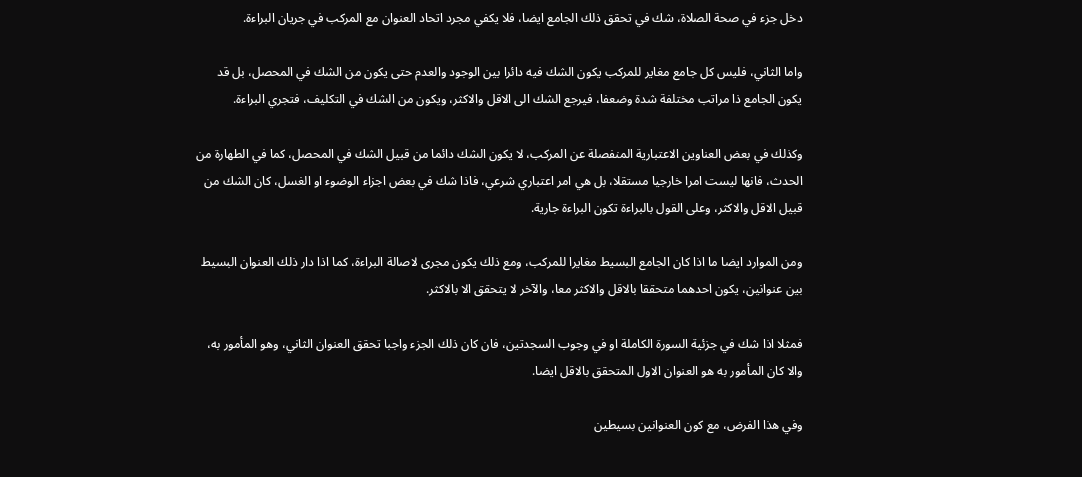دخل جزء في صحة الصلاة، شك في تحقق ذلك الجامع ايضا، فلا يكفي مجرد اتحاد العنوان مع المركب في جريان البراءة.

واما الثاني، فليس كل جامع مغاير للمركب يكون الشك فيه دائرا بين الوجود والعدم حتى يكون من الشك في المحصل، بل قد يكون الجامع ذا مراتب مختلفة شدة وضعفا، فيرجع الشك الى الاقل والاكثر، ويكون من الشك في التكليف، فتجري البراءة.

وكذلك في بعض العناوين الاعتبارية المنفصلة عن المركب، لا يكون الشك دائما من قبيل الشك في المحصل، كما في الطهارة من الحدث، فانها ليست امرا خارجيا مستقلا، بل هي امر اعتباري شرعي، فاذا شك في بعض اجزاء الوضوء او الغسل، كان الشك من قبيل الاقل والاكثر، وعلى القول بالبراءة تكون البراءة جارية.

ومن الموارد ايضا ما اذا كان الجامع البسيط مغايرا للمركب، ومع ذلك يكون مجرى لاصالة البراءة، كما اذا دار ذلك العنوان البسيط بين عنوانين، يكون احدهما متحققا بالاقل والاكثر معا، والآخر لا يتحقق الا بالاكثر.

فمثلا اذا شك في جزئية السورة الكاملة او في وجوب السجدتين، فان كان ذلك الجزء واجبا تحقق العنوان الثاني، وهو المأمور به، والا كان المأمور به هو العنوان الاول المتحقق بالاقل ايضا.

وفي هذا الفرض، مع كون العنوانين بسيطين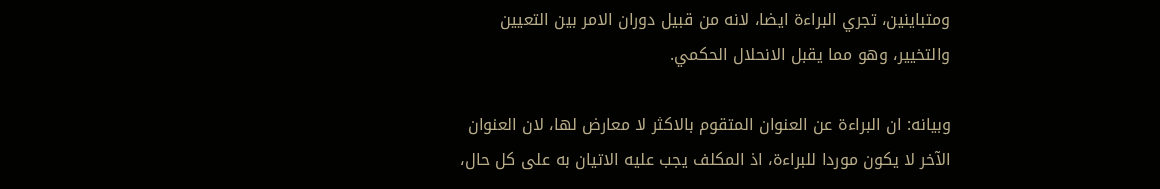ومتباينين، تجري البراءة ايضا، لانه من قبيل دوران الامر بين التعيين والتخيير، وهو مما يقبل الانحلال الحكمي.

وبيانه: ان البراءة عن العنوان المتقوم بالاكثر لا معارض لها، لان العنوان الآخر لا يكون موردا للبراءة، اذ المكلف يجب عليه الاتيان به على كل حال،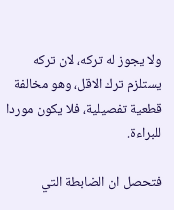ولا يجوز له تركه، لان تركه يستلزم ترك الاقل، وهو مخالفة قطعية تفصيلية، فلا يكون موردا للبراءة.

فتحصل ان الضابطة التي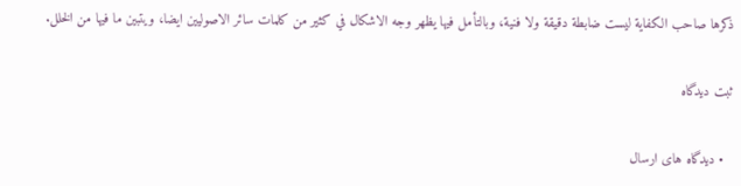ذكرها صاحب الكفاية ليست ضابطة دقيقة ولا فنية، وبالتأمل فيها يظهر وجه الاشكال في كثير من كلمات سائر الاصوليين ايضا، ويتبين ما فيها من الخلل.

ثبت دیدگاه

  • دیدگاه های ارسال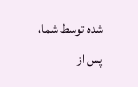شده توسط شما، پس از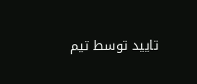تایید توسط تیم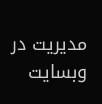مدیریت در وبسایت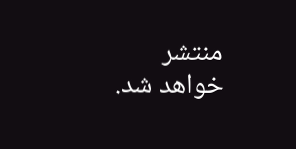منتشر خواهد شد.